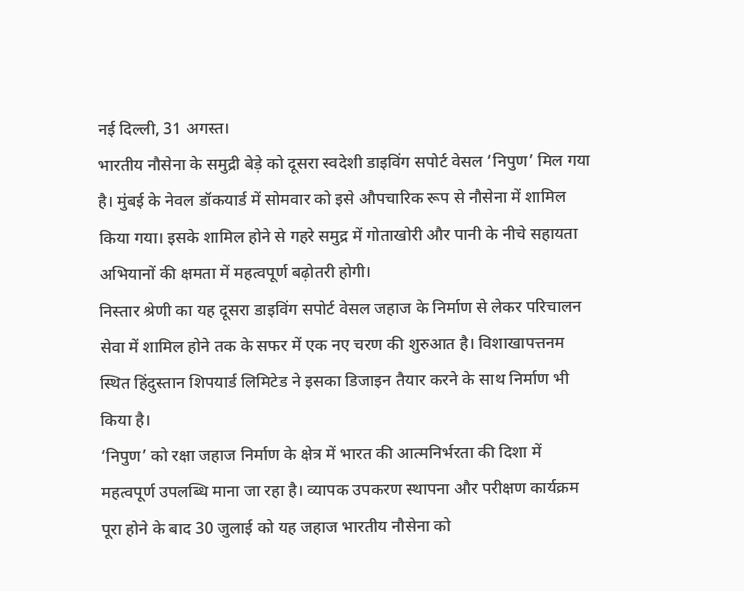नई दिल्ली, 31 अगस्त।
भारतीय नौसेना के समुद्री बेड़े को दूसरा स्वदेशी डाइविंग सपोर्ट वेसल ‘निपुण’ मिल गया है। मुंबई के नेवल डॉकयार्ड में सोमवार को इसे औपचारिक रूप से नौसेना में शामिल किया गया। इसके शामिल होने से गहरे समुद्र में गोताखोरी और पानी के नीचे सहायता अभियानों की क्षमता में महत्वपूर्ण बढ़ोतरी होगी।
निस्तार श्रेणी का यह दूसरा डाइविंग सपोर्ट वेसल जहाज के निर्माण से लेकर परिचालन सेवा में शामिल होने तक के सफर में एक नए चरण की शुरुआत है। विशाखापत्तनम स्थित हिंदुस्तान शिपयार्ड लिमिटेड ने इसका डिजाइन तैयार करने के साथ निर्माण भी किया है।
‘निपुण’ को रक्षा जहाज निर्माण के क्षेत्र में भारत की आत्मनिर्भरता की दिशा में महत्वपूर्ण उपलब्धि माना जा रहा है। व्यापक उपकरण स्थापना और परीक्षण कार्यक्रम पूरा होने के बाद 30 जुलाई को यह जहाज भारतीय नौसेना को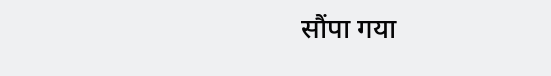सौंपा गया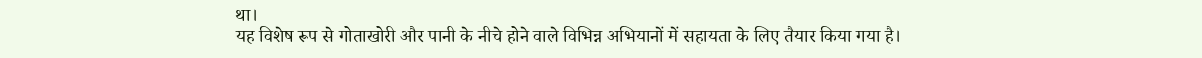था।
यह विशेष रूप से गोताखोरी और पानी के नीचे होने वाले विभिन्न अभियानों में सहायता के लिए तैयार किया गया है।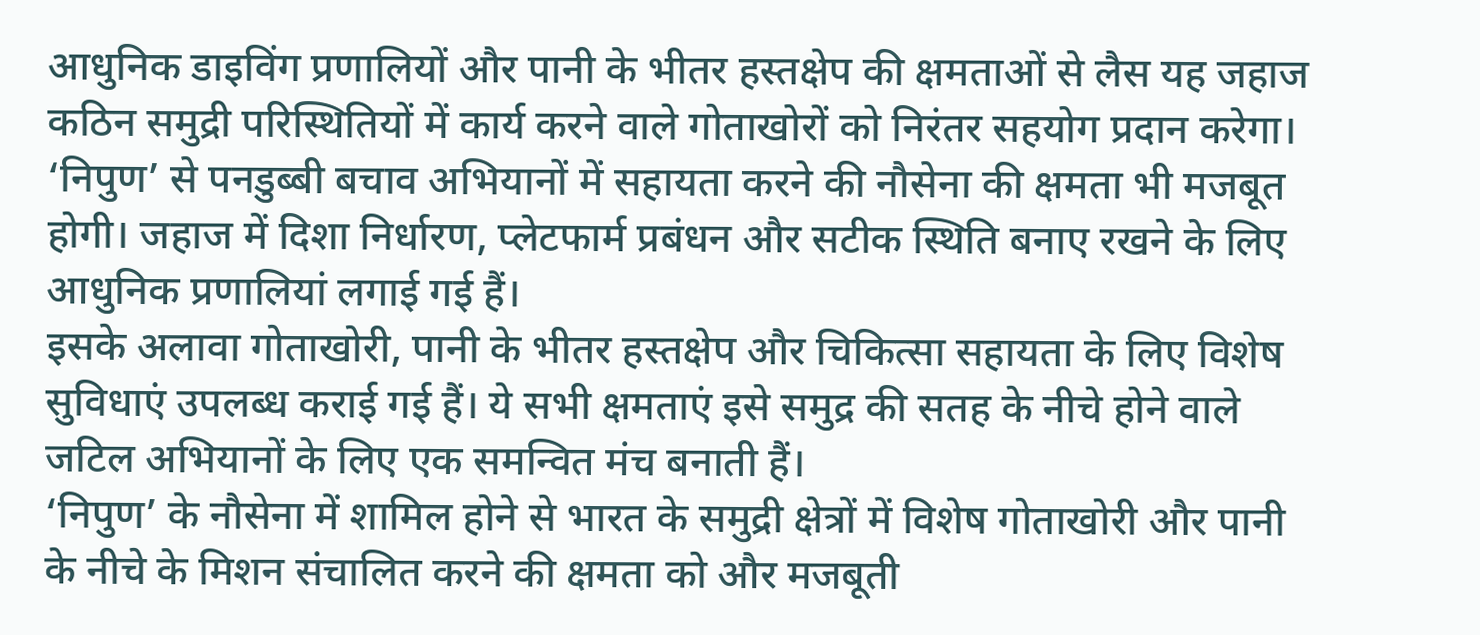आधुनिक डाइविंग प्रणालियों और पानी के भीतर हस्तक्षेप की क्षमताओं से लैस यह जहाज कठिन समुद्री परिस्थितियों में कार्य करने वाले गोताखोरों को निरंतर सहयोग प्रदान करेगा।
‘निपुण’ से पनडुब्बी बचाव अभियानों में सहायता करने की नौसेना की क्षमता भी मजबूत होगी। जहाज में दिशा निर्धारण, प्लेटफार्म प्रबंधन और सटीक स्थिति बनाए रखने के लिए आधुनिक प्रणालियां लगाई गई हैं।
इसके अलावा गोताखोरी, पानी के भीतर हस्तक्षेप और चिकित्सा सहायता के लिए विशेष सुविधाएं उपलब्ध कराई गई हैं। ये सभी क्षमताएं इसे समुद्र की सतह के नीचे होने वाले जटिल अभियानों के लिए एक समन्वित मंच बनाती हैं।
‘निपुण’ के नौसेना में शामिल होने से भारत के समुद्री क्षेत्रों में विशेष गोताखोरी और पानी के नीचे के मिशन संचालित करने की क्षमता को और मजबूती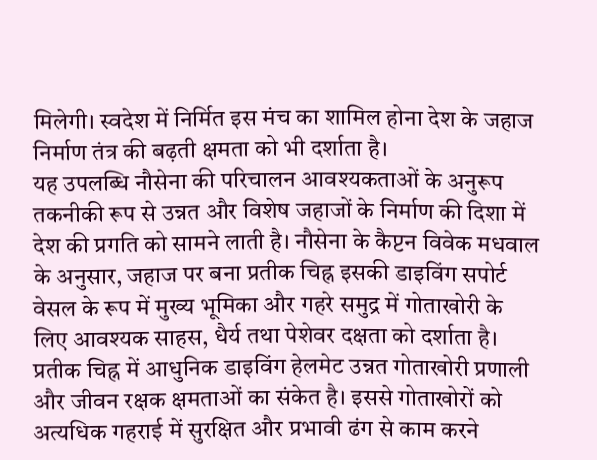मिलेगी। स्वदेश में निर्मित इस मंच का शामिल होना देश के जहाज निर्माण तंत्र की बढ़ती क्षमता को भी दर्शाता है।
यह उपलब्धि नौसेना की परिचालन आवश्यकताओं के अनुरूप तकनीकी रूप से उन्नत और विशेष जहाजों के निर्माण की दिशा में देश की प्रगति को सामने लाती है। नौसेना के कैप्टन विवेक मधवाल के अनुसार, जहाज पर बना प्रतीक चिह्न इसकी डाइविंग सपोर्ट वेसल के रूप में मुख्य भूमिका और गहरे समुद्र में गोताखोरी के लिए आवश्यक साहस, धैर्य तथा पेशेवर दक्षता को दर्शाता है।
प्रतीक चिह्न में आधुनिक डाइविंग हेलमेट उन्नत गोताखोरी प्रणाली और जीवन रक्षक क्षमताओं का संकेत है। इससे गोताखोरों को अत्यधिक गहराई में सुरक्षित और प्रभावी ढंग से काम करने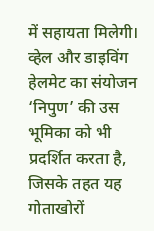में सहायता मिलेगी।
व्हेल और डाइविंग हेलमेट का संयोजन ‘निपुण’ की उस भूमिका को भी प्रदर्शित करता है, जिसके तहत यह गोताखोरों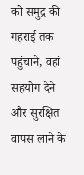को समुद्र की गहराई तक पहुंचाने, वहां सहयोग देने और सुरक्षित वापस लाने के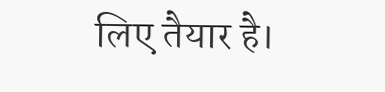लिए तैयार है।